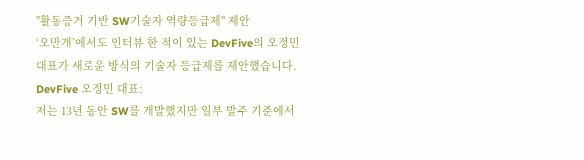"활동증거 기반 SW기술자 역량등급제" 제안
‘오만개’에서도 인터뷰 한 적이 있는 DevFive의 오정민 대표가 새로운 방식의 기술자 등급제를 제안했습니다.
DevFive 오정민 대표:
저는 13년 동안 SW를 개발했지만 일부 발주 기준에서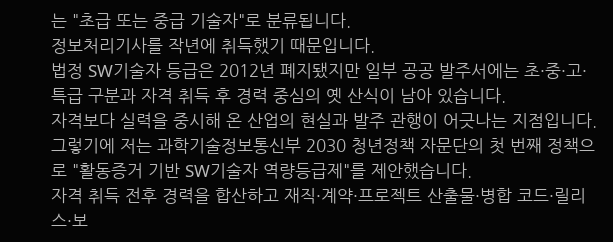는 "초급 또는 중급 기술자"로 분류됩니다.
정보처리기사를 작년에 취득했기 때문입니다.
법정 SW기술자 등급은 2012년 폐지됐지만 일부 공공 발주서에는 초·중·고·특급 구분과 자격 취득 후 경력 중심의 옛 산식이 남아 있습니다.
자격보다 실력을 중시해 온 산업의 현실과 발주 관행이 어긋나는 지점입니다.
그렇기에 저는 과학기술정보통신부 2030 청년정책 자문단의 첫 번째 정책으로 "활동증거 기반 SW기술자 역량등급제"를 제안했습니다.
자격 취득 전후 경력을 합산하고 재직·계약·프로젝트 산출물·병합 코드·릴리스·보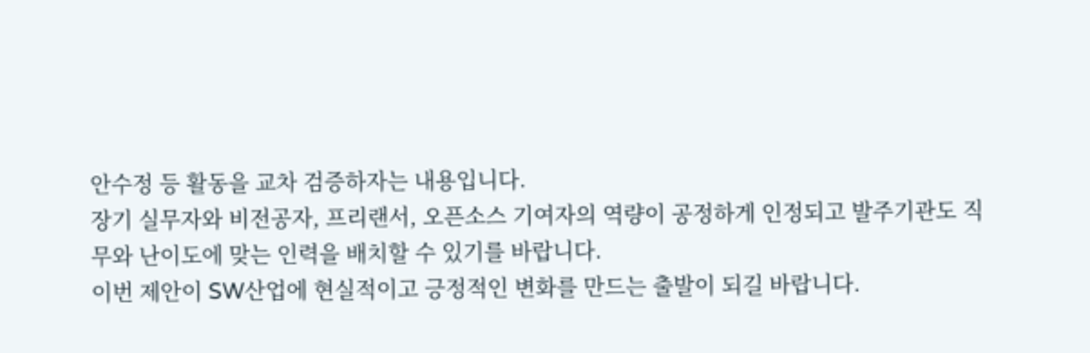안수정 등 활동을 교차 검증하자는 내용입니다.
장기 실무자와 비전공자, 프리랜서, 오픈소스 기여자의 역량이 공정하게 인정되고 발주기관도 직무와 난이도에 맞는 인력을 배치할 수 있기를 바랍니다.
이번 제안이 SW산업에 현실적이고 긍정적인 변화를 만드는 출발이 되길 바랍니다.